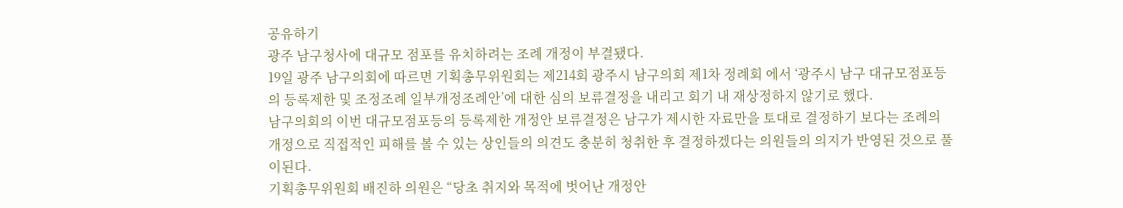공유하기
광주 남구청사에 대규모 점포를 유치하려는 조례 개정이 부결됐다.
19일 광주 남구의회에 따르면 기획총무위원회는 제214회 광주시 남구의회 제1차 정례회 에서 ‘광주시 남구 대규모점포등의 등록제한 및 조정조례 일부개정조례안’에 대한 심의 보류결정을 내리고 회기 내 재상정하지 않기로 했다.
남구의회의 이번 대규모점포등의 등록제한 개정안 보류결정은 남구가 제시한 자료만을 토대로 결정하기 보다는 조례의 개정으로 직접적인 피해를 볼 수 있는 상인들의 의견도 충분히 청취한 후 결정하겠다는 의원들의 의지가 반영된 것으로 풀이된다.
기획총무위원회 배진하 의원은 “당초 취지와 목적에 벗어난 개정안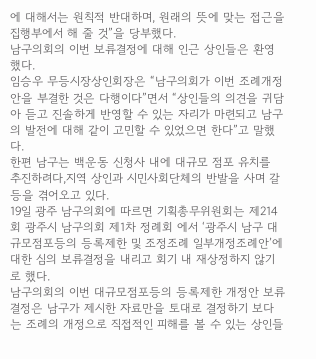에 대해서는 원칙적 반대하며, 원래의 뜻에 맞는 접근을 집행부에서 해 줄 것”을 당부했다.
남구의회의 이번 보류결정에 대해 인근 상인들은 환영했다.
임승우 무등시장상인회장은 “남구의회가 이번 조례개정안을 부결한 것은 다행이다”면서 “상인들의 의견을 귀담아 듣고 진솔하게 반영할 수 있는 자리가 마련되고 남구의 발전에 대해 같이 고민할 수 있었으면 한다”고 말했다.
한편 남구는 백운동 신청사 내에 대규모 점포 유치를 추진하려다,지역 상인과 시민사회단체의 반발을 사며 갈등을 겪어오고 있다.
19일 광주 남구의회에 따르면 기획총무위원회는 제214회 광주시 남구의회 제1차 정례회 에서 ‘광주시 남구 대규모점포등의 등록제한 및 조정조례 일부개정조례안’에 대한 심의 보류결정을 내리고 회기 내 재상정하지 않기로 했다.
남구의회의 이번 대규모점포등의 등록제한 개정안 보류결정은 남구가 제시한 자료만을 토대로 결정하기 보다는 조례의 개정으로 직접적인 피해를 볼 수 있는 상인들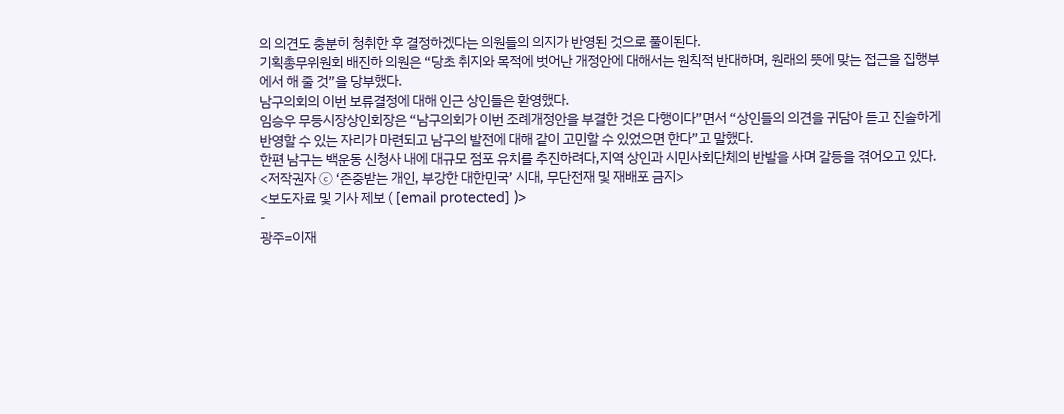의 의견도 충분히 청취한 후 결정하겠다는 의원들의 의지가 반영된 것으로 풀이된다.
기획총무위원회 배진하 의원은 “당초 취지와 목적에 벗어난 개정안에 대해서는 원칙적 반대하며, 원래의 뜻에 맞는 접근을 집행부에서 해 줄 것”을 당부했다.
남구의회의 이번 보류결정에 대해 인근 상인들은 환영했다.
임승우 무등시장상인회장은 “남구의회가 이번 조례개정안을 부결한 것은 다행이다”면서 “상인들의 의견을 귀담아 듣고 진솔하게 반영할 수 있는 자리가 마련되고 남구의 발전에 대해 같이 고민할 수 있었으면 한다”고 말했다.
한편 남구는 백운동 신청사 내에 대규모 점포 유치를 추진하려다,지역 상인과 시민사회단체의 반발을 사며 갈등을 겪어오고 있다.
<저작권자 ⓒ ‘존중받는 개인, 부강한 대한민국’ 시대, 무단전재 및 재배포 금지>
<보도자료 및 기사 제보 ( [email protected] )>
-
광주=이재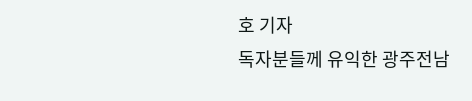호 기자
독자분들께 유익한 광주전남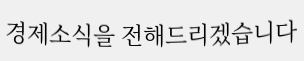경제소식을 전해드리겠습니다